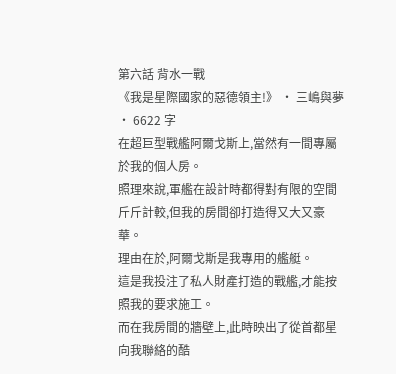第六話 背水一戰
《我是星際國家的惡德領主!》 · 三嶋與夢 · 6622 字
在超巨型戰艦阿爾戈斯上,當然有一間專屬於我的個人房。
照理來說,軍艦在設計時都得對有限的空間斤斤計較,但我的房間卻打造得又大又豪華。
理由在於,阿爾戈斯是我專用的艦艇。
這是我投注了私人財產打造的戰艦,才能按照我的要求施工。
而在我房間的牆壁上,此時映出了從首都星向我聯絡的酷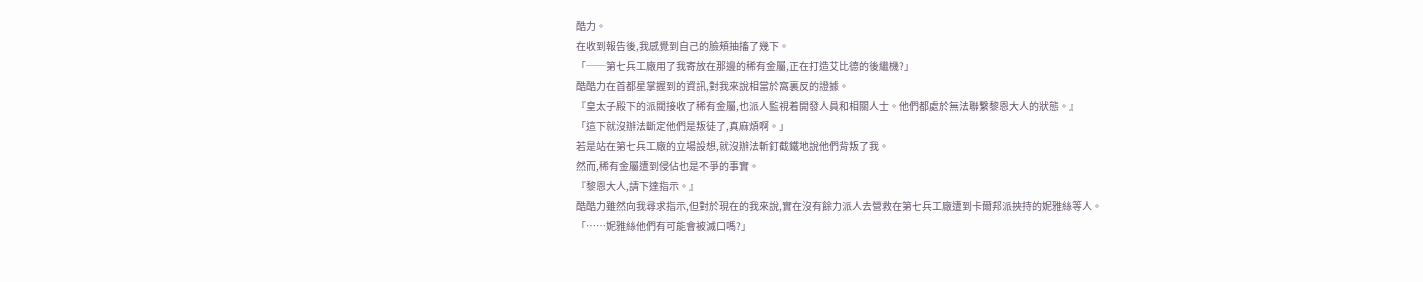酷力。
在收到報告後,我感覺到自己的臉頰抽搐了幾下。
「──第七兵工廠用了我寄放在那邊的稀有金屬,正在打造艾比德的後繼機?」
酷酷力在首都星掌握到的資訊,對我來說相當於窩裏反的證據。
『皇太子殿下的派閥接收了稀有金屬,也派人監視着開發人員和相關人士。他們都處於無法聯繫黎恩大人的狀態。』
「這下就沒辦法斷定他們是叛徒了,真麻煩啊。」
若是站在第七兵工廠的立場設想,就沒辦法斬釘截鐵地說他們背叛了我。
然而,稀有金屬遭到侵佔也是不爭的事實。
『黎恩大人,請下達指示。』
酷酷力雖然向我尋求指示,但對於現在的我來說,實在沒有餘力派人去營救在第七兵工廠遭到卡爾邦派挾持的妮雅絲等人。
「……妮雅絲他們有可能會被滅口嗎?」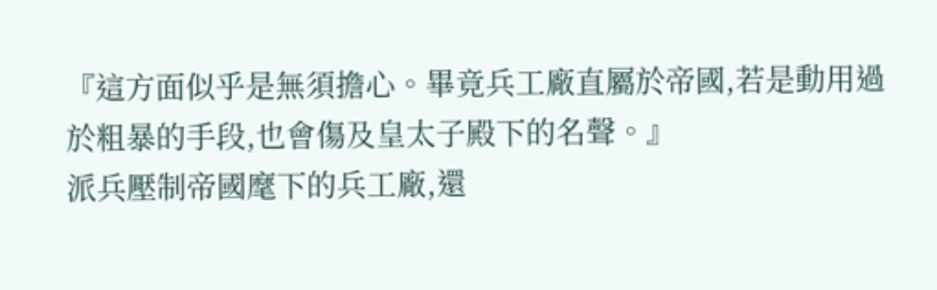『這方面似乎是無須擔心。畢竟兵工廠直屬於帝國,若是動用過於粗暴的手段,也會傷及皇太子殿下的名聲。』
派兵壓制帝國麾下的兵工廠,還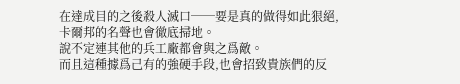在達成目的之後殺人滅口──要是真的做得如此狠絕,卡爾邦的名聲也會徹底掃地。
說不定連其他的兵工廠都會與之爲敵。
而且這種據爲己有的強硬手段,也會招致貴族們的反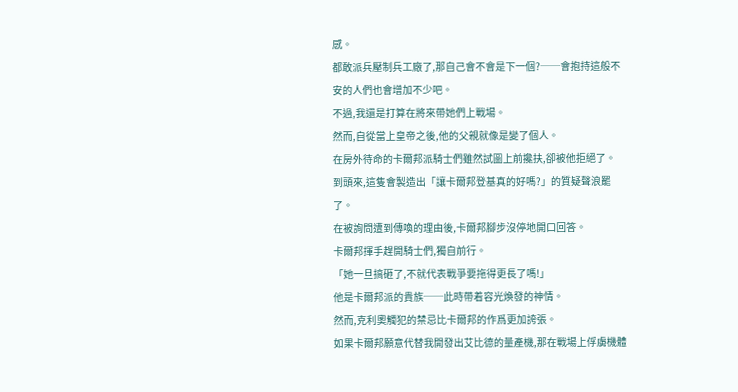感。
都敢派兵壓制兵工廠了,那自己會不會是下一個?──會抱持這般不安的人們也會增加不少吧。
不過,我還是打算在將來帶她們上戰場。
然而,自從當上皇帝之後,他的父親就像是變了個人。
在房外待命的卡爾邦派騎士們雖然試圖上前攙扶,卻被他拒絕了。
到頭來,這隻會製造出「讓卡爾邦登基真的好嗎?」的質疑聲浪罷了。
在被詢問遭到傳喚的理由後,卡爾邦腳步沒停地開口回答。
卡爾邦揮手趕開騎士們,獨自前行。
「她一旦搞砸了,不就代表戰爭要拖得更長了嗎!」
他是卡爾邦派的貴族──此時帶着容光煥發的神情。
然而,克利奧觸犯的禁忌比卡爾邦的作爲更加誇張。
如果卡爾邦願意代替我開發出艾比德的量產機,那在戰場上俘虜機體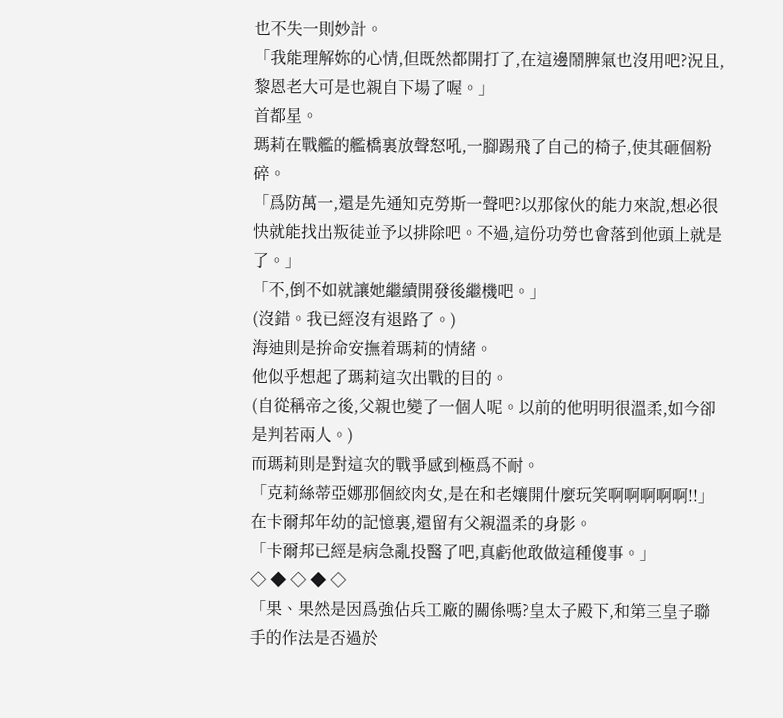也不失一則妙計。
「我能理解妳的心情,但既然都開打了,在這邊鬧脾氣也沒用吧?況且,黎恩老大可是也親自下場了喔。」
首都星。
瑪莉在戰艦的艦橋裏放聲怒吼,一腳踢飛了自己的椅子,使其砸個粉碎。
「爲防萬一,還是先通知克勞斯一聲吧?以那傢伙的能力來說,想必很快就能找出叛徒並予以排除吧。不過,這份功勞也會落到他頭上就是了。」
「不,倒不如就讓她繼續開發後繼機吧。」
(沒錯。我已經沒有退路了。)
海迪則是拚命安撫着瑪莉的情緒。
他似乎想起了瑪莉這次出戰的目的。
(自從稱帝之後,父親也變了一個人呢。以前的他明明很溫柔,如今卻是判若兩人。)
而瑪莉則是對這次的戰爭感到極爲不耐。
「克莉絲蒂亞娜那個絞肉女,是在和老孃開什麼玩笑啊啊啊啊啊!!」
在卡爾邦年幼的記憶裏,還留有父親溫柔的身影。
「卡爾邦已經是病急亂投醫了吧,真虧他敢做這種傻事。」
◇ ◆ ◇ ◆ ◇
「果、果然是因爲強佔兵工廠的關係嗎?皇太子殿下,和第三皇子聯手的作法是否過於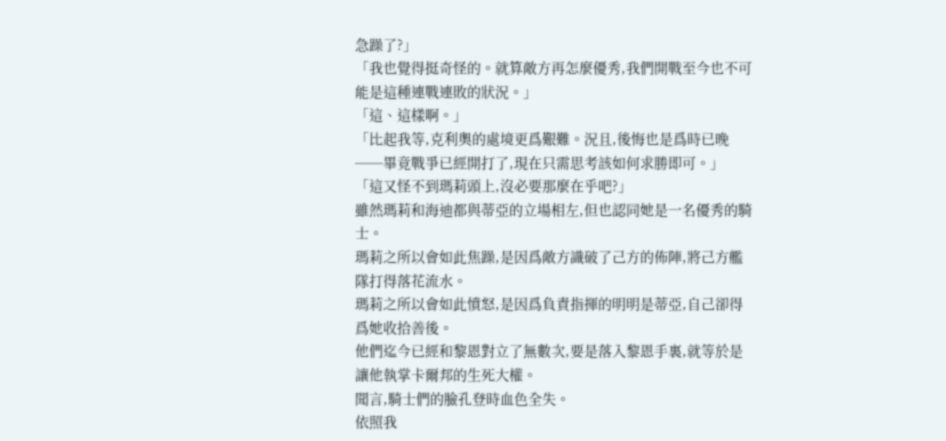急躁了?」
「我也覺得挺奇怪的。就算敵方再怎麼優秀,我們開戰至今也不可能是這種連戰連敗的狀況。」
「這、這樣啊。」
「比起我等,克利奧的處境更爲艱難。況且,後悔也是爲時已晚──畢竟戰爭已經開打了,現在只需思考該如何求勝即可。」
「這又怪不到瑪莉頭上,沒必要那麼在乎吧?」
雖然瑪莉和海迪都與蒂亞的立場相左,但也認同她是一名優秀的騎士。
瑪莉之所以會如此焦躁,是因爲敵方識破了己方的佈陣,將己方艦隊打得落花流水。
瑪莉之所以會如此憤怒,是因爲負責指揮的明明是蒂亞,自己卻得爲她收拾善後。
他們迄今已經和黎恩對立了無數次,要是落入黎恩手裏,就等於是讓他執掌卡爾邦的生死大權。
聞言,騎士們的臉孔登時血色全失。
依照我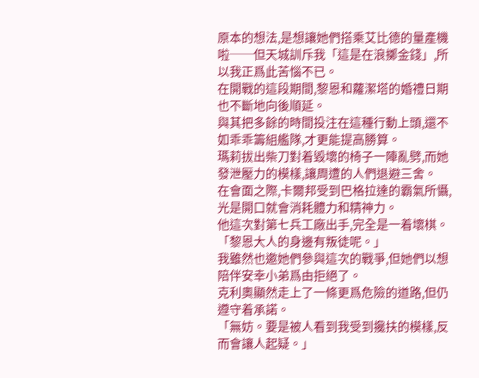原本的想法,是想讓她們搭乘艾比德的量產機啦──但天城訓斥我「這是在浪擲金錢」,所以我正爲此苦惱不已。
在開戰的這段期間,黎恩和蘿潔塔的婚禮日期也不斷地向後順延。
與其把多餘的時間投注在這種行動上頭,還不如乖乖籌組艦隊,才更能提高勝算。
瑪莉拔出柴刀對着毀壞的椅子一陣亂劈,而她發泄壓力的模樣,讓周遭的人們退避三舍。
在會面之際,卡爾邦受到巴格拉達的霸氣所懾,光是開口就會消耗體力和精神力。
他這次對第七兵工廠出手,完全是一着壞棋。
「黎恩大人的身邊有叛徒呢。」
我雖然也邀她們參與這次的戰爭,但她們以想陪伴安幸小弟爲由拒絕了。
克利奧顯然走上了一條更爲危險的道路,但仍遵守着承諾。
「無妨。要是被人看到我受到攙扶的模樣,反而會讓人起疑。」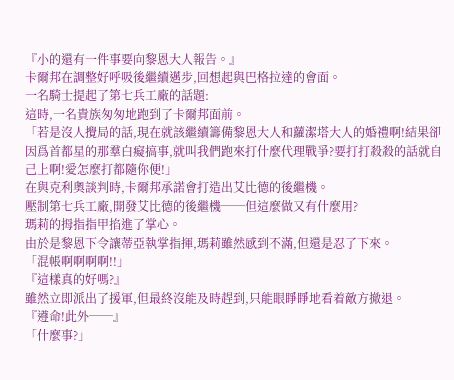『小的還有一件事要向黎恩大人報告。』
卡爾邦在調整好呼吸後繼續邁步,回想起與巴格拉達的會面。
一名騎士提起了第七兵工廠的話題:
這時,一名貴族匆匆地跑到了卡爾邦面前。
「若是沒人攪局的話,現在就該繼續籌備黎恩大人和蘿潔塔大人的婚禮啊!結果卻因爲首都星的那羣白癡搞事,就叫我們跑來打什麼代理戰爭?要打打殺殺的話就自己上啊!愛怎麼打都隨你便!」
在與克利奧談判時,卡爾邦承諾會打造出艾比德的後繼機。
壓制第七兵工廠,開發艾比德的後繼機──但這麼做又有什麼用?
瑪莉的拇指指甲掐進了掌心。
由於是黎恩下令讓蒂亞執掌指揮,瑪莉雖然感到不滿,但還是忍了下來。
「混帳啊啊啊啊!!」
『這樣真的好嗎?』
雖然立即派出了援軍,但最終沒能及時趕到,只能眼睜睜地看着敵方撤退。
『遵命!此外──』
「什麼事?」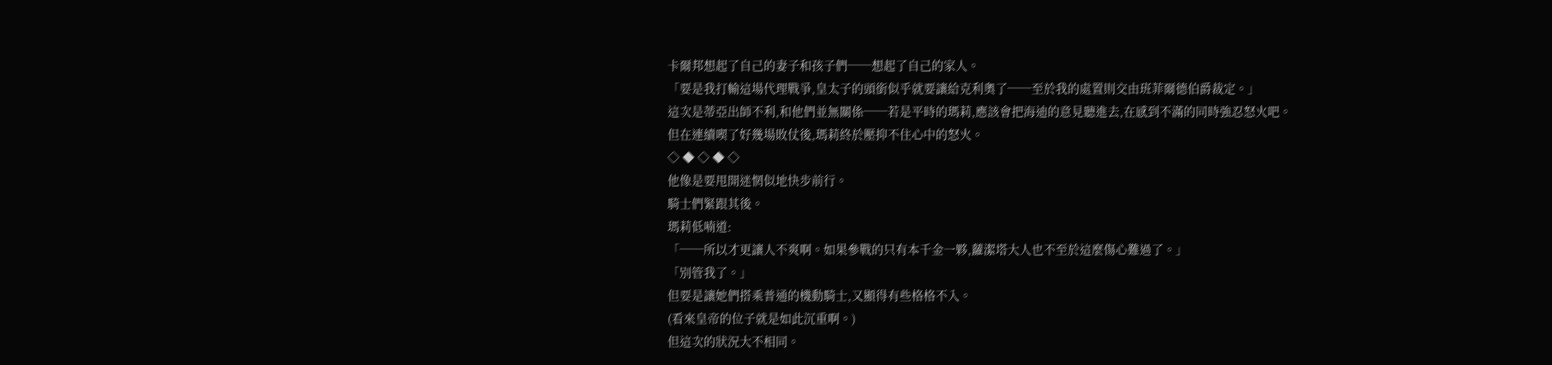卡爾邦想起了自己的妻子和孩子們──想起了自己的家人。
「要是我打輸這場代理戰爭,皇太子的頭銜似乎就要讓給克利奧了──至於我的處置則交由班菲爾德伯爵裁定。」
這次是蒂亞出師不利,和他們並無關係──若是平時的瑪莉,應該會把海迪的意見聽進去,在感到不滿的同時強忍怒火吧。
但在連續喫了好幾場敗仗後,瑪莉終於壓抑不住心中的怒火。
◇ ◆ ◇ ◆ ◇
他像是要甩開迷惘似地快步前行。
騎士們緊跟其後。
瑪莉低喃道:
「──所以才更讓人不爽啊。如果參戰的只有本千金一夥,蘿潔塔大人也不至於這麼傷心難過了。」
「別管我了。」
但要是讓她們搭乘普通的機動騎士,又顯得有些格格不入。
(看來皇帝的位子就是如此沉重啊。)
但這次的狀況大不相同。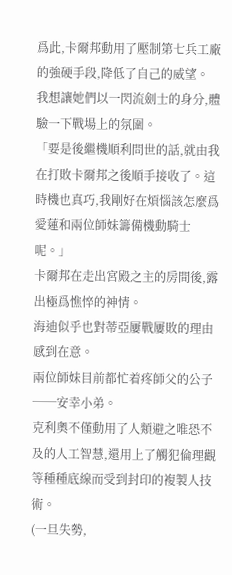爲此,卡爾邦動用了壓制第七兵工廠的強硬手段,降低了自己的威望。
我想讓她們以一閃流劍士的身分,體驗一下戰場上的氛圍。
「要是後繼機順利問世的話,就由我在打敗卡爾邦之後順手接收了。這時機也真巧,我剛好在煩惱該怎麼爲愛蓮和兩位師妹籌備機動騎士呢。」
卡爾邦在走出宮殿之主的房間後,露出極爲憔悴的神情。
海迪似乎也對蒂亞屢戰屢敗的理由感到在意。
兩位師妹目前都忙着疼師父的公子──安幸小弟。
克利奧不僅動用了人類避之唯恐不及的人工智慧,還用上了觸犯倫理觀等種種底線而受到封印的複製人技術。
(一旦失勢,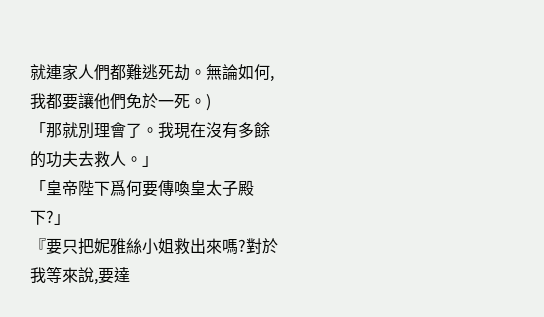就連家人們都難逃死劫。無論如何,我都要讓他們免於一死。)
「那就別理會了。我現在沒有多餘的功夫去救人。」
「皇帝陛下爲何要傳喚皇太子殿下?」
『要只把妮雅絲小姐救出來嗎?對於我等來說,要達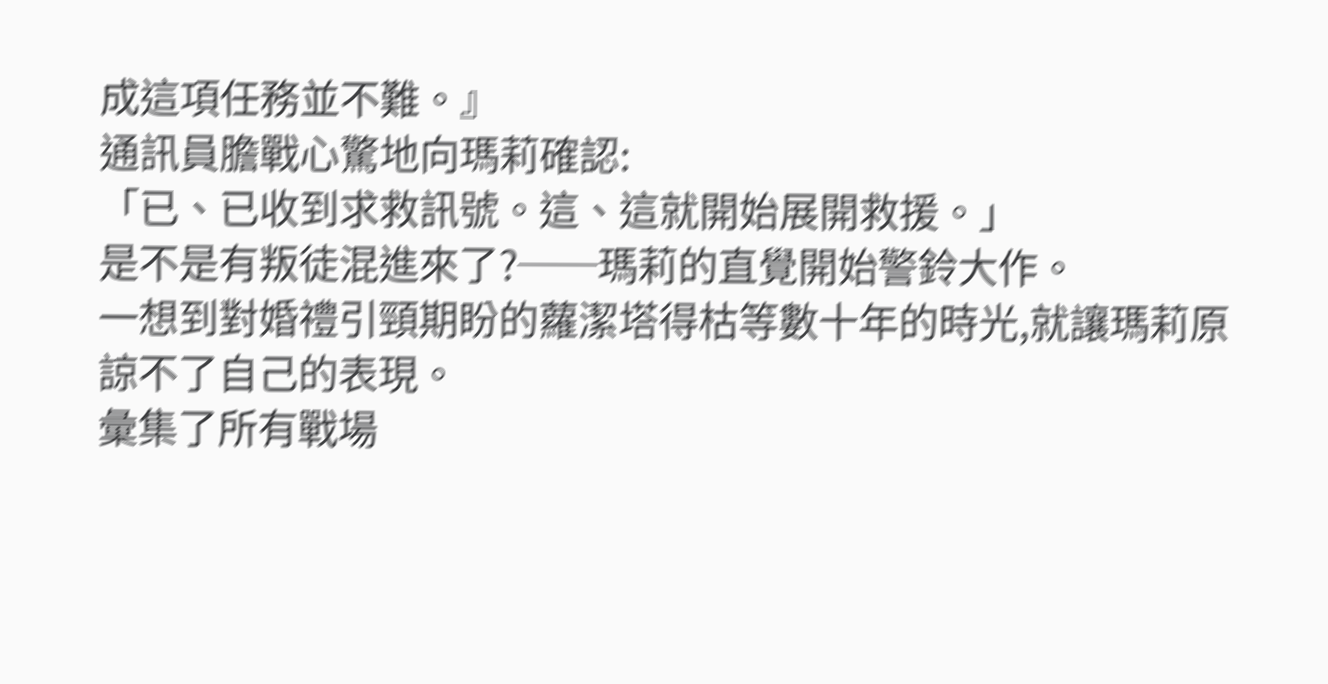成這項任務並不難。』
通訊員膽戰心驚地向瑪莉確認:
「已、已收到求救訊號。這、這就開始展開救援。」
是不是有叛徒混進來了?──瑪莉的直覺開始警鈴大作。
一想到對婚禮引頸期盼的蘿潔塔得枯等數十年的時光,就讓瑪莉原諒不了自己的表現。
彙集了所有戰場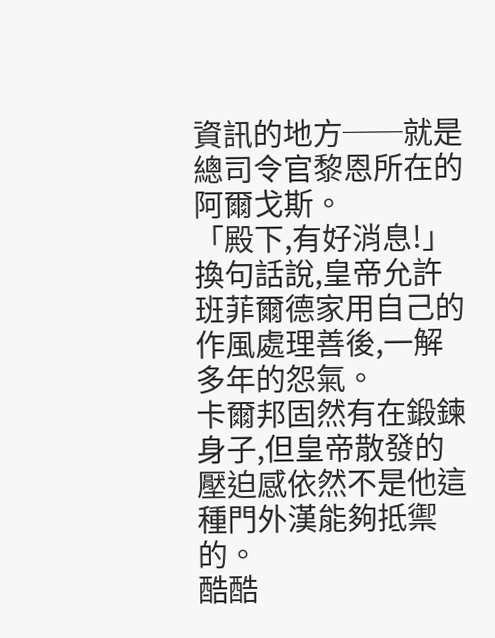資訊的地方──就是總司令官黎恩所在的阿爾戈斯。
「殿下,有好消息!」
換句話說,皇帝允許班菲爾德家用自己的作風處理善後,一解多年的怨氣。
卡爾邦固然有在鍛鍊身子,但皇帝散發的壓迫感依然不是他這種門外漢能夠抵禦的。
酷酷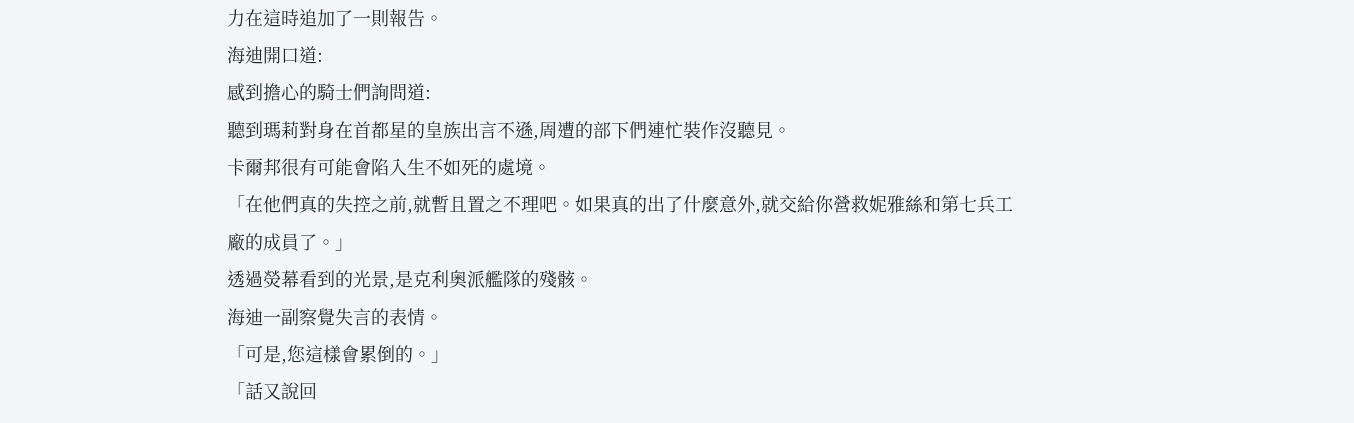力在這時追加了一則報告。
海迪開口道:
感到擔心的騎士們詢問道:
聽到瑪莉對身在首都星的皇族出言不遜,周遭的部下們連忙裝作沒聽見。
卡爾邦很有可能會陷入生不如死的處境。
「在他們真的失控之前,就暫且置之不理吧。如果真的出了什麼意外,就交給你營救妮雅絲和第七兵工廠的成員了。」
透過熒幕看到的光景,是克利奧派艦隊的殘骸。
海迪一副察覺失言的表情。
「可是,您這樣會累倒的。」
「話又說回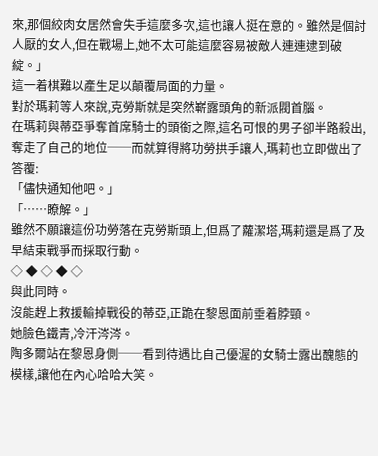來,那個絞肉女居然會失手這麼多次,這也讓人挺在意的。雖然是個討人厭的女人,但在戰場上,她不太可能這麼容易被敵人連連逮到破綻。」
這一着棋難以產生足以顛覆局面的力量。
對於瑪莉等人來說,克勞斯就是突然嶄露頭角的新派閥首腦。
在瑪莉與蒂亞爭奪首席騎士的頭銜之際,這名可恨的男子卻半路殺出,奪走了自己的地位──而就算得將功勞拱手讓人,瑪莉也立即做出了答覆:
「儘快通知他吧。」
「……瞭解。」
雖然不願讓這份功勞落在克勞斯頭上,但爲了蘿潔塔,瑪莉還是爲了及早結束戰爭而採取行動。
◇ ◆ ◇ ◆ ◇
與此同時。
沒能趕上救援輸掉戰役的蒂亞,正跪在黎恩面前垂着脖頸。
她臉色鐵青,冷汗涔涔。
陶多爾站在黎恩身側──看到待遇比自己優渥的女騎士露出醜態的模樣,讓他在內心哈哈大笑。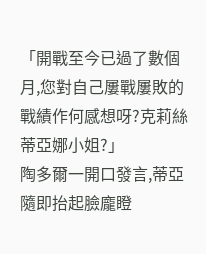「開戰至今已過了數個月,您對自己屢戰屢敗的戰績作何感想呀?克莉絲蒂亞娜小姐?」
陶多爾一開口發言,蒂亞隨即抬起臉龐瞪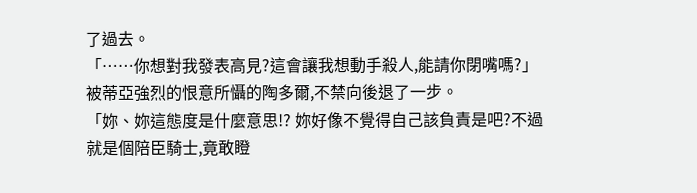了過去。
「……你想對我發表高見?這會讓我想動手殺人,能請你閉嘴嗎?」
被蒂亞強烈的恨意所懾的陶多爾,不禁向後退了一步。
「妳、妳這態度是什麼意思!? 妳好像不覺得自己該負責是吧?不過就是個陪臣騎士,竟敢瞪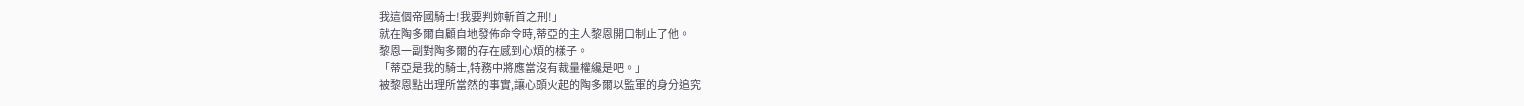我這個帝國騎士!我要判妳斬首之刑!」
就在陶多爾自顧自地發佈命令時,蒂亞的主人黎恩開口制止了他。
黎恩一副對陶多爾的存在感到心煩的樣子。
「蒂亞是我的騎士,特務中將應當沒有裁量權纔是吧。」
被黎恩點出理所當然的事實,讓心頭火起的陶多爾以監軍的身分追究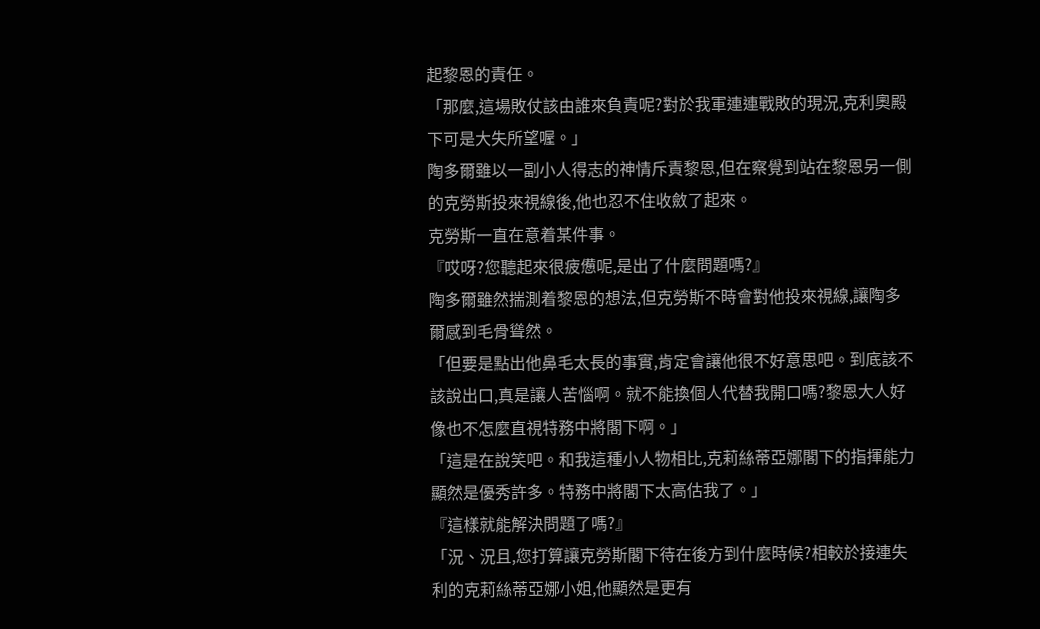起黎恩的責任。
「那麼,這場敗仗該由誰來負責呢?對於我軍連連戰敗的現況,克利奧殿下可是大失所望喔。」
陶多爾雖以一副小人得志的神情斥責黎恩,但在察覺到站在黎恩另一側的克勞斯投來視線後,他也忍不住收斂了起來。
克勞斯一直在意着某件事。
『哎呀?您聽起來很疲憊呢,是出了什麼問題嗎?』
陶多爾雖然揣測着黎恩的想法,但克勞斯不時會對他投來視線,讓陶多爾感到毛骨聳然。
「但要是點出他鼻毛太長的事實,肯定會讓他很不好意思吧。到底該不該說出口,真是讓人苦惱啊。就不能換個人代替我開口嗎?黎恩大人好像也不怎麼直視特務中將閣下啊。」
「這是在說笑吧。和我這種小人物相比,克莉絲蒂亞娜閣下的指揮能力顯然是優秀許多。特務中將閣下太高估我了。」
『這樣就能解決問題了嗎?』
「況、況且,您打算讓克勞斯閣下待在後方到什麼時候?相較於接連失利的克莉絲蒂亞娜小姐,他顯然是更有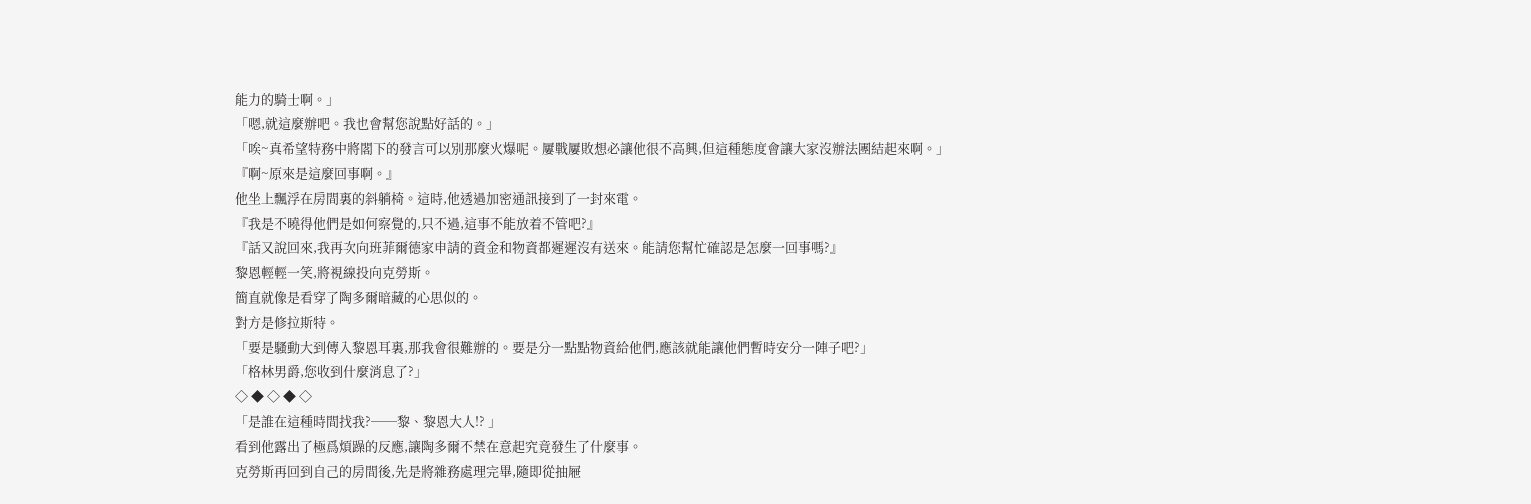能力的騎士啊。」
「嗯,就這麼辦吧。我也會幫您說點好話的。」
「唉~真希望特務中將閣下的發言可以別那麼火爆呢。屢戰屢敗想必讓他很不高興,但這種態度會讓大家沒辦法團結起來啊。」
『啊~原來是這麼回事啊。』
他坐上飄浮在房間裏的斜躺椅。這時,他透過加密通訊接到了一封來電。
『我是不曉得他們是如何察覺的,只不過,這事不能放着不管吧?』
『話又說回來,我再次向班菲爾德家申請的資金和物資都遲遲沒有送來。能請您幫忙確認是怎麼一回事嗎?』
黎恩輕輕一笑,將視線投向克勞斯。
簡直就像是看穿了陶多爾暗藏的心思似的。
對方是修拉斯特。
「要是騷動大到傳入黎恩耳裏,那我會很難辦的。要是分一點點物資給他們,應該就能讓他們暫時安分一陣子吧?」
「格林男爵,您收到什麼消息了?」
◇ ◆ ◇ ◆ ◇
「是誰在這種時間找我?──黎、黎恩大人!? 」
看到他露出了極爲煩躁的反應,讓陶多爾不禁在意起究竟發生了什麼事。
克勞斯再回到自己的房間後,先是將雜務處理完畢,隨即從抽屜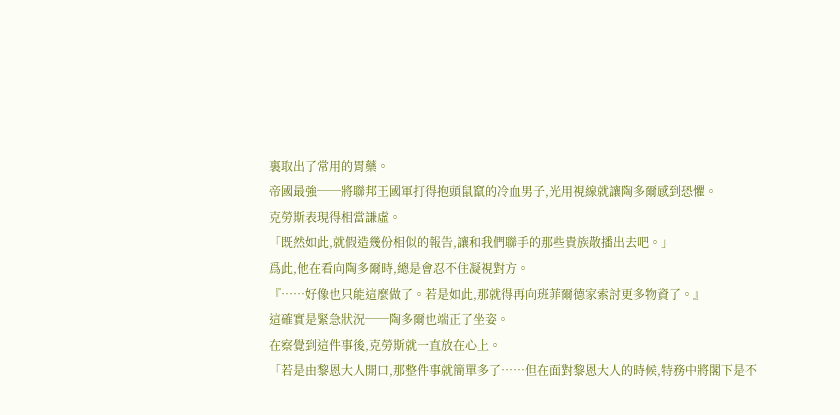裏取出了常用的胃藥。
帝國最強──將聯邦王國軍打得抱頭鼠竄的冷血男子,光用視線就讓陶多爾感到恐懼。
克勞斯表現得相當謙虛。
「既然如此,就假造幾份相似的報告,讓和我們聯手的那些貴族散播出去吧。」
爲此,他在看向陶多爾時,總是會忍不住凝視對方。
『……好像也只能這麼做了。若是如此,那就得再向班菲爾德家索討更多物資了。』
這確實是緊急狀況──陶多爾也端正了坐姿。
在察覺到這件事後,克勞斯就一直放在心上。
「若是由黎恩大人開口,那整件事就簡單多了……但在面對黎恩大人的時候,特務中將閣下是不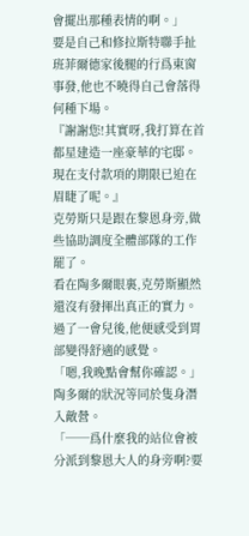會擺出那種表情的啊。」
要是自己和修拉斯特聯手扯班菲爾德家後腿的行爲東窗事發,他也不曉得自己會落得何種下場。
『謝謝您!其實呀,我打算在首都星建造一座豪華的宅邸。現在支付款項的期限已迫在眉睫了呢。』
克勞斯只是跟在黎恩身旁,做些協助調度全體部隊的工作罷了。
看在陶多爾眼裏,克勞斯顯然還沒有發揮出真正的實力。
過了一會兒後,他便感受到胃部變得舒適的感覺。
「嗯,我晚點會幫你確認。」
陶多爾的狀況等同於隻身潛入敵營。
「──爲什麼我的站位會被分派到黎恩大人的身旁啊?要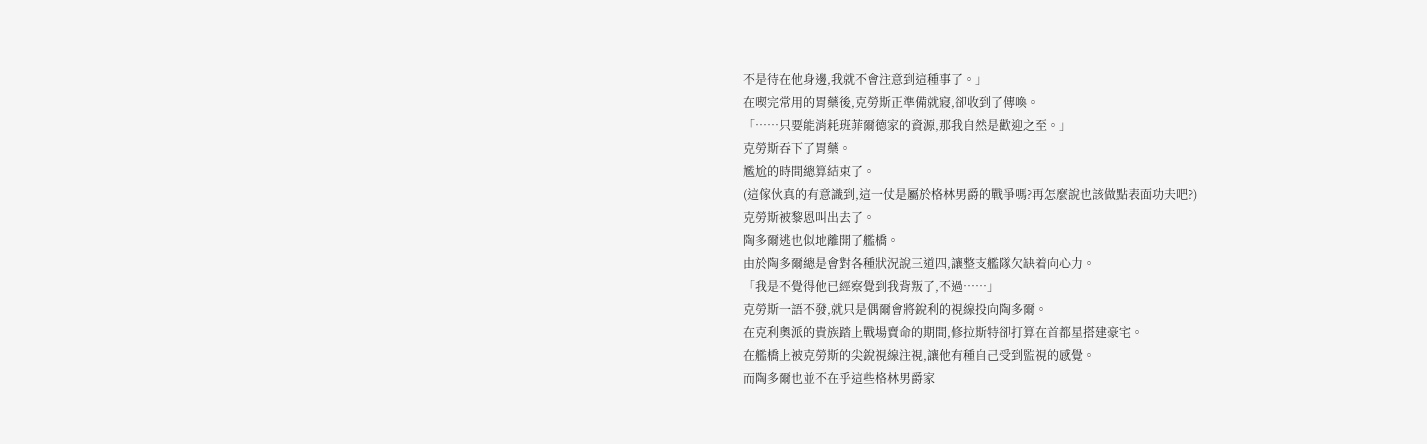不是待在他身邊,我就不會注意到這種事了。」
在喫完常用的胃藥後,克勞斯正準備就寢,卻收到了傳喚。
「……只要能消耗班菲爾德家的資源,那我自然是歡迎之至。」
克勞斯吞下了胃藥。
尷尬的時間總算結束了。
(這傢伙真的有意識到,這一仗是屬於格林男爵的戰爭嗎?再怎麼說也該做點表面功夫吧?)
克勞斯被黎恩叫出去了。
陶多爾逃也似地離開了艦橋。
由於陶多爾總是會對各種狀況說三道四,讓整支艦隊欠缺着向心力。
「我是不覺得他已經察覺到我背叛了,不過……」
克勞斯一語不發,就只是偶爾會將銳利的視線投向陶多爾。
在克利奧派的貴族踏上戰場賣命的期間,修拉斯特卻打算在首都星搭建豪宅。
在艦橋上被克勞斯的尖銳視線注視,讓他有種自己受到監視的感覺。
而陶多爾也並不在乎這些格林男爵家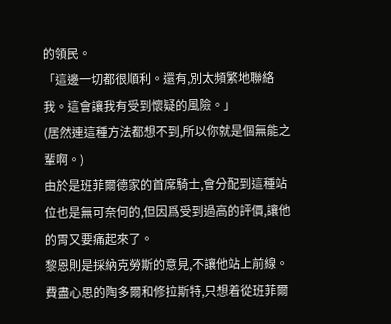的領民。
「這邊一切都很順利。還有,別太頻繁地聯絡我。這會讓我有受到懷疑的風險。」
(居然連這種方法都想不到,所以你就是個無能之輩啊。)
由於是班菲爾德家的首席騎士,會分配到這種站位也是無可奈何的,但因爲受到過高的評價,讓他的胃又要痛起來了。
黎恩則是採納克勞斯的意見,不讓他站上前線。
費盡心思的陶多爾和修拉斯特,只想着從班菲爾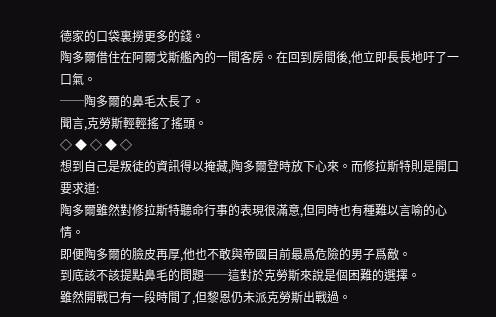德家的口袋裏撈更多的錢。
陶多爾借住在阿爾戈斯艦內的一間客房。在回到房間後,他立即長長地吁了一口氣。
──陶多爾的鼻毛太長了。
聞言,克勞斯輕輕搖了搖頭。
◇ ◆ ◇ ◆ ◇
想到自己是叛徒的資訊得以掩藏,陶多爾登時放下心來。而修拉斯特則是開口要求道:
陶多爾雖然對修拉斯特聽命行事的表現很滿意,但同時也有種難以言喻的心情。
即便陶多爾的臉皮再厚,他也不敢與帝國目前最爲危險的男子爲敵。
到底該不該提點鼻毛的問題──這對於克勞斯來說是個困難的選擇。
雖然開戰已有一段時間了,但黎恩仍未派克勞斯出戰過。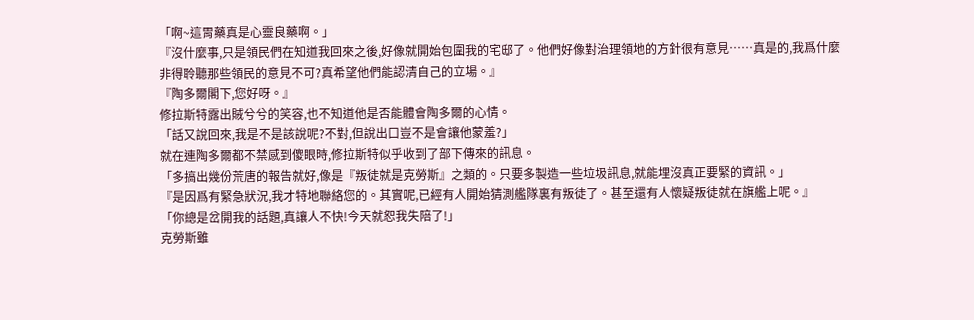「啊~這胃藥真是心靈良藥啊。」
『沒什麼事,只是領民們在知道我回來之後,好像就開始包圍我的宅邸了。他們好像對治理領地的方針很有意見……真是的,我爲什麼非得聆聽那些領民的意見不可?真希望他們能認清自己的立場。』
『陶多爾閣下,您好呀。』
修拉斯特露出賊兮兮的笑容,也不知道他是否能體會陶多爾的心情。
「話又說回來,我是不是該說呢?不對,但說出口豈不是會讓他蒙羞?」
就在連陶多爾都不禁感到傻眼時,修拉斯特似乎收到了部下傳來的訊息。
「多搞出幾份荒唐的報告就好,像是『叛徒就是克勞斯』之類的。只要多製造一些垃圾訊息,就能埋沒真正要緊的資訊。」
『是因爲有緊急狀況,我才特地聯絡您的。其實呢,已經有人開始猜測艦隊裏有叛徒了。甚至還有人懷疑叛徒就在旗艦上呢。』
「你總是岔開我的話題,真讓人不快!今天就恕我失陪了!」
克勞斯雖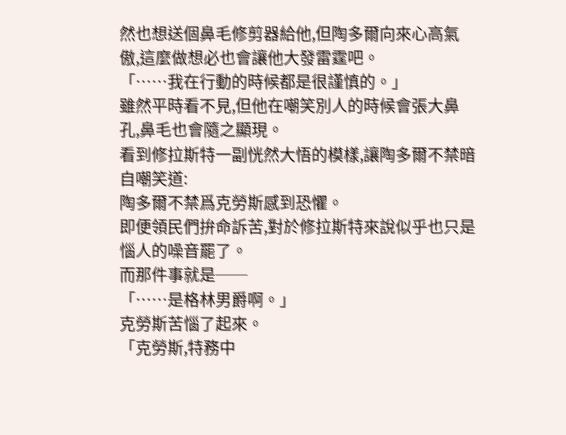然也想送個鼻毛修剪器給他,但陶多爾向來心高氣傲,這麼做想必也會讓他大發雷霆吧。
「……我在行動的時候都是很謹慎的。」
雖然平時看不見,但他在嘲笑別人的時候會張大鼻孔,鼻毛也會隨之顯現。
看到修拉斯特一副恍然大悟的模樣,讓陶多爾不禁暗自嘲笑道:
陶多爾不禁爲克勞斯感到恐懼。
即便領民們拚命訴苦,對於修拉斯特來說似乎也只是惱人的噪音罷了。
而那件事就是──
「……是格林男爵啊。」
克勞斯苦惱了起來。
「克勞斯,特務中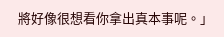將好像很想看你拿出真本事呢。」